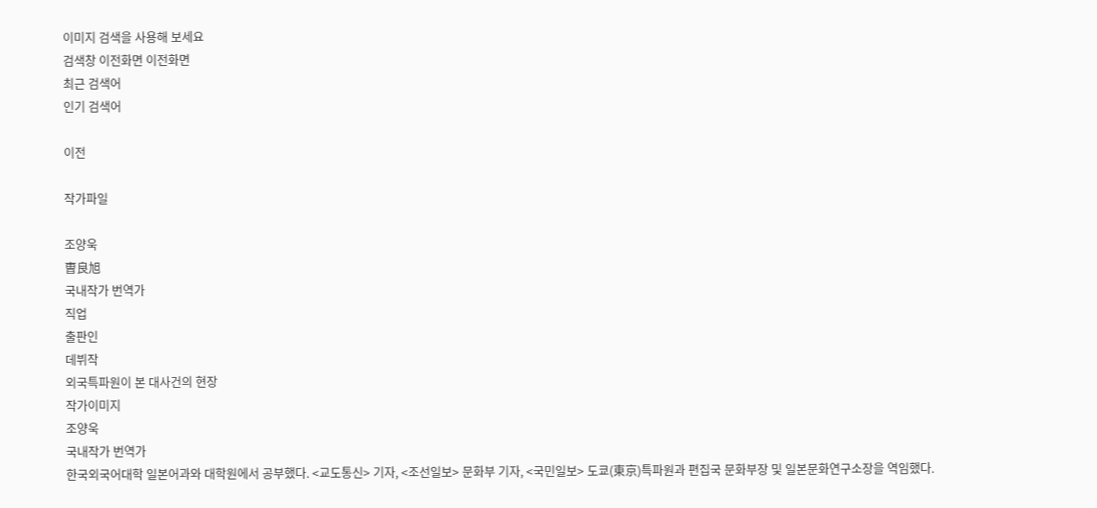이미지 검색을 사용해 보세요
검색창 이전화면 이전화면
최근 검색어
인기 검색어

이전

작가파일

조양욱
曺良旭
국내작가 번역가
직업
출판인
데뷔작
외국특파원이 본 대사건의 현장
작가이미지
조양욱
국내작가 번역가
한국외국어대학 일본어과와 대학원에서 공부했다. <교도통신> 기자, <조선일보> 문화부 기자, <국민일보> 도쿄(東京)특파원과 편집국 문화부장 및 일본문화연구소장을 역임했다.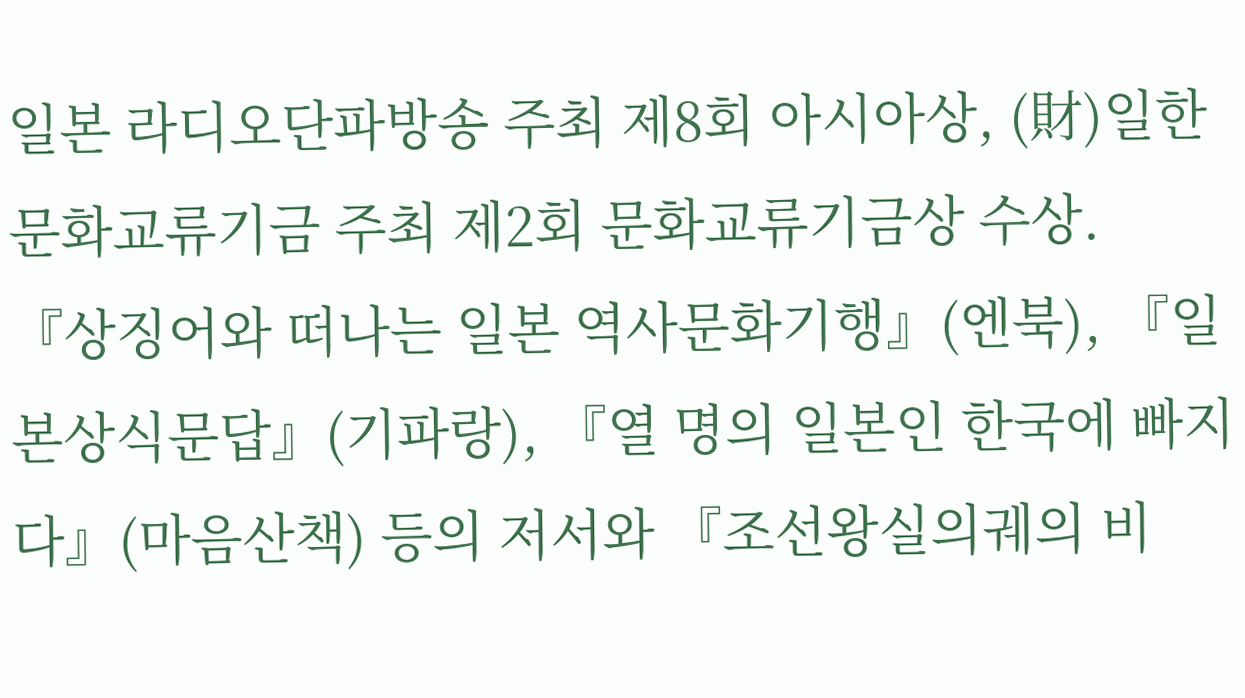일본 라디오단파방송 주최 제8회 아시아상, (財)일한문화교류기금 주최 제2회 문화교류기금상 수상.
『상징어와 떠나는 일본 역사문화기행』(엔북), 『일본상식문답』(기파랑), 『열 명의 일본인 한국에 빠지다』(마음산책) 등의 저서와 『조선왕실의궤의 비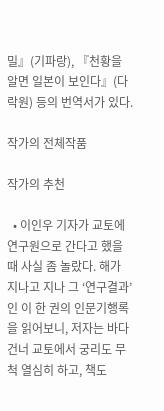밀』(기파랑), 『천황을 알면 일본이 보인다』(다락원) 등의 번역서가 있다.

작가의 전체작품

작가의 추천

  • 이인우 기자가 교토에 연구원으로 간다고 했을 때 사실 좀 놀랐다. 해가 지나고 지나 그 ‘연구결과’인 이 한 권의 인문기행록을 읽어보니, 저자는 바다 건너 교토에서 궁리도 무척 열심히 하고, 책도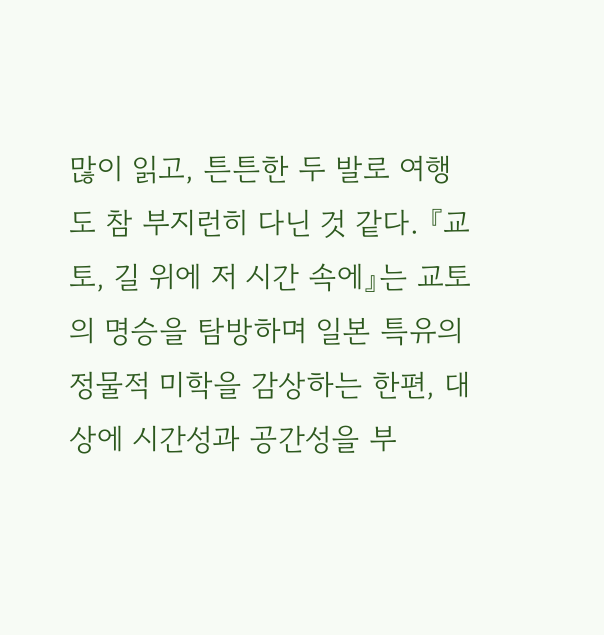많이 읽고, 튼튼한 두 발로 여행도 참 부지런히 다닌 것 같다. 『교토, 길 위에 저 시간 속에』는 교토의 명승을 탐방하며 일본 특유의 정물적 미학을 감상하는 한편, 대상에 시간성과 공간성을 부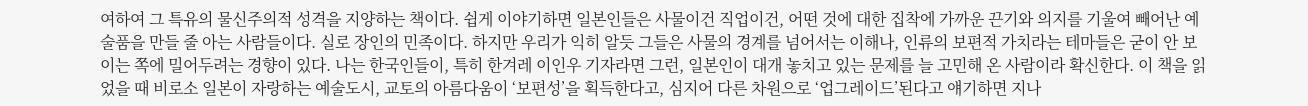여하여 그 특유의 물신주의적 성격을 지양하는 책이다. 쉽게 이야기하면 일본인들은 사물이건 직업이건, 어떤 것에 대한 집착에 가까운 끈기와 의지를 기울여 빼어난 예술품을 만들 줄 아는 사람들이다. 실로 장인의 민족이다. 하지만 우리가 익히 알듯 그들은 사물의 경계를 넘어서는 이해나, 인류의 보편적 가치라는 테마들은 굳이 안 보이는 쪽에 밀어두려는 경향이 있다. 나는 한국인들이, 특히 한겨레 이인우 기자라면 그런, 일본인이 대개 놓치고 있는 문제를 늘 고민해 온 사람이라 확신한다. 이 책을 읽었을 때 비로소 일본이 자랑하는 예술도시, 교토의 아름다움이 ‘보편성’을 획득한다고, 심지어 다른 차원으로 ‘업그레이드’된다고 얘기하면 지나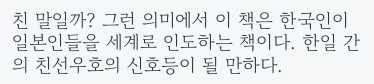친 말일까? 그런 의미에서 이 책은 한국인이 일본인들을 세계로 인도하는 책이다. 한일 간의 친선우호의 신호등이 될 만하다.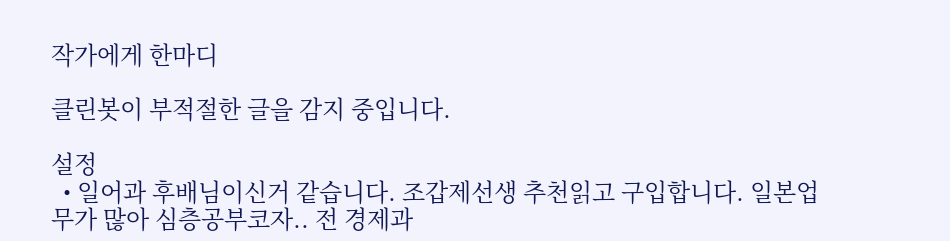작가에게 한마디

클린봇이 부적절한 글을 감지 중입니다.

설정
  • 일어과 후배님이신거 같습니다. 조갑제선생 추천읽고 구입합니다. 일본업무가 많아 심층공부코자.. 전 경제과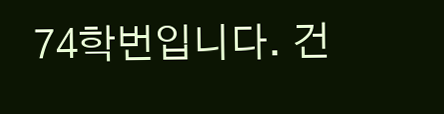74학번입니다. 건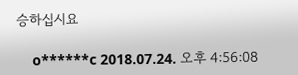승하십시요

    o******c 2018.07.24. 오후 4:56:08